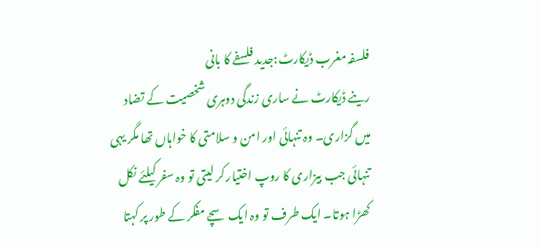فلسفہ مغرب ڈیکارٹ:جدید فلسفے کا بانی
رینے ڈیکارٹ نے ساری زندگی دوہری شخصیت کے تضاد میں گزاری۔ وہ تنہائی اور امن و سلامتی کا خواہاں تھا مگر یہی تنہائی جب بیزاری کا روپ اختیار کر لیتی تو وہ سفر کیلئے نکل کھڑا ہوتا۔ ایک طرف تو وہ ایک سچے مفکر کے طور پر کہتا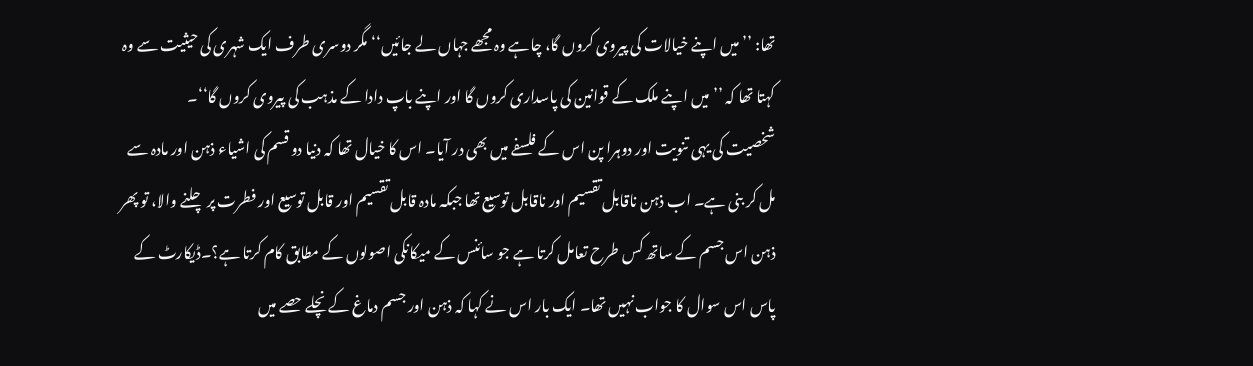تھا: ’’میں اپنے خیالات کی پیروی کروں گا، چاہے وہ مجھے جہاں لے جائیں‘‘ مگر دوسری طرف ایک شہری کی حیثیت سے وہ کہتا تھا کہ ’’میں اپنے ملک کے قوانین کی پاسداری کروں گا اور اپنے باپ دادا کے مذہب کی پیروی کروں گا‘‘۔
شخصیت کی یہی تنویت اور دوہرا پن اس کے فلسفے میں بھی در آیا۔ اس کا خیال تھا کہ دنیا دو قسم کی اشیاء ذہن اور مادہ سے مل کر بنی ہے۔ اب ذہن ناقابل تقسیم اور ناقابل توسیع تھا جبکہ مادہ قابل تقسیم اور قابل توسیع اور فطرت پر چلنے والا، تو پھر ذہن اس جسم کے ساتھ کس طرح تعامل کرتا ہے جو سائنس کے میکانکی اصولوں کے مطابق کام کرتا ہے؟۔ڈیکارٹ کے پاس اس سوال کا جواب نہیں تھا۔ ایک بار اس نے کہا کہ ذہن اور جسم دماغ کے نچلے حصے میں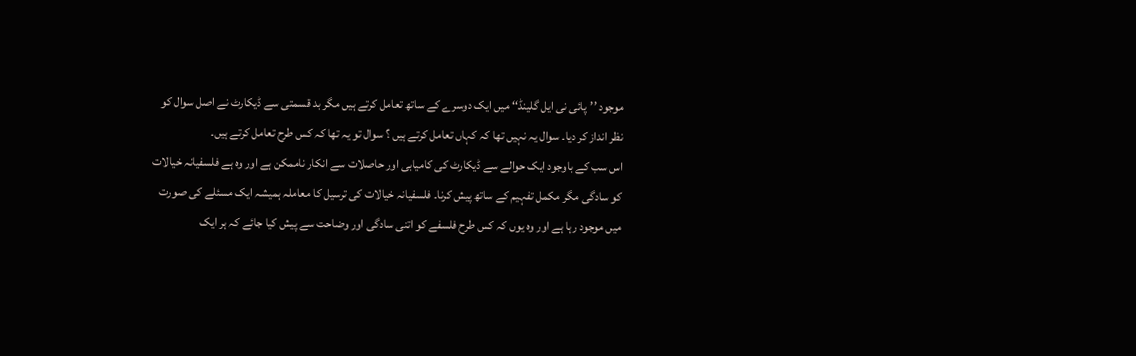موجود ’’پائی نی ایل گلینڈ‘‘ میں ایک دوسرے کے ساتھ تعامل کرتے ہیں مگر بد قسمتی سے ڈیکارٹ نے اصل سوال کو نظر انداز کر دیا۔ سوال یہ نہیں تھا کہ کہاں تعامل کرتے ہیں ؟ سوال تو یہ تھا کہ کس طرح تعامل کرتے ہیں۔
اس سب کے باوجود ایک حوالے سے ڈیکارٹ کی کامیابی اور حاصلات سے انکار ناممکن ہے اور وہ ہے فلسفیانہ خیالات کو سادگی مگر مکمل تفہیم کے ساتھ پیش کرنا۔ فلسفیانہ خیالات کی ترسیل کا معاملہ ہمیشہ ایک مسئلے کی صورت میں موجود رہا ہے اور وہ یوں کہ کس طرح فلسفے کو اتنی سادگی اور وضاحت سے پیش کیا جائے کہ ہر ایک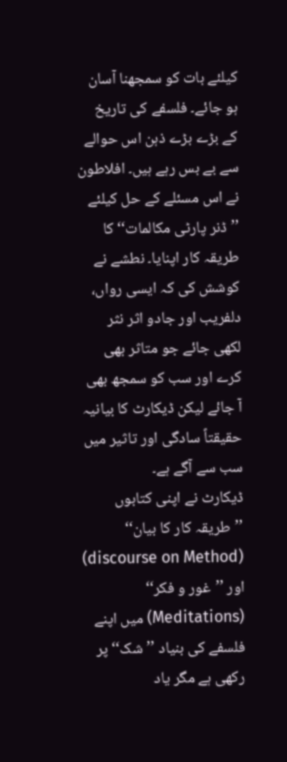کیلئے بات کو سمجھنا آسان ہو جائے۔ فلسفے کی تاریخ کے بڑے بڑے ذہن اس حوالے سے بے بس رہے ہیں۔ افلاطون نے اس مسئلے کے حل کیلئے ’’ڈنر پارٹی مکالمات‘‘ کا طریقہ کار اپنایا۔ نطشے نے کوشش کی کہ ایسی رواں، دلفریب اور جادو اثر نثر لکھی جائے جو متاثر بھی کرے اور سب کو سمجھ بھی آ جائے لیکن ڈیکارٹ کا بیانیہ حقیقتاً سادگی اور تاثیر میں سب سے آگے ہے۔
ڈیکارٹ نے اپنی کتابوں ’’طریقہ کار کا بیان‘‘ (discourse on Method) اور ’’غور و فکر‘‘ (Meditations) میں اپنے فلسفے کی بنیاد ’’شک‘‘ پر رکھی ہے مگر یاد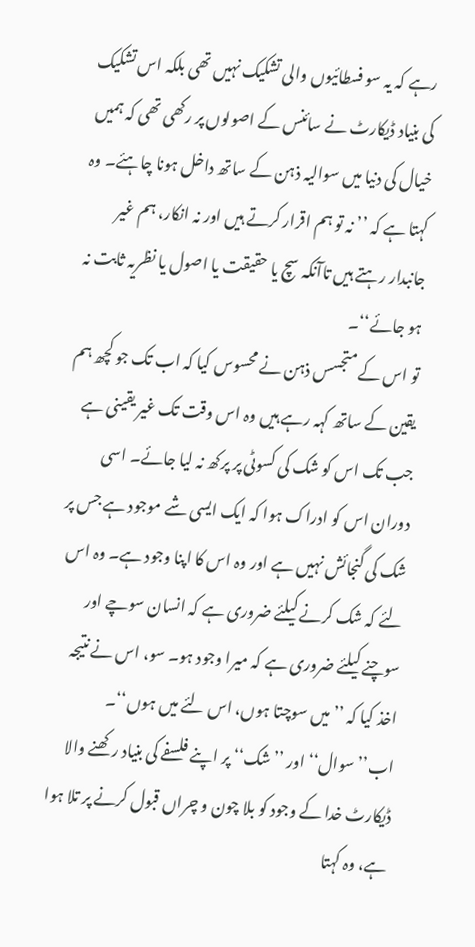رہے کہ یہ سو فسطائیوں والی تشکیک نہیں تھی بلکہ اس تشکیک کی بنیاد ڈیکارٹ نے سائنس کے اصولوں پر رکھی تھی کہ ہمیں خیال کی دنیا میں سوالیہ ذہن کے ساتھ داخل ہونا چاہئے۔ وہ کہتا ہے کہ ’’ نہ تو ہم اقرار کرتے ہیں اور نہ انکار، ہم غیر جانبدار رہتے ہیں تاآنکہ سچ یا حقیقت یا اصول یا نظریہ ثابت نہ ہو جائے‘‘۔
تو اس کے متجسس ذہن نے محسوس کیا کہ اب تک جو کچھ ہم یقین کے ساتھ کہہ رہے ہیں وہ اس وقت تک غیر یقینی ہے جب تک اس کو شک کی کسوٹی پر پرکھ نہ لیا جائے۔ اسی دوران اس کو ادراک ہوا کہ ایک ایسی شے موجود ہے جس پر شک کی گنجائش نہیں ہے اور وہ اس کا اپنا وجود ہے۔ وہ اس لئے کہ شک کرنے کیلئے ضروری ہے کہ انسان سوچے اور سوچنے کیلئے ضروری ہے کہ میرا وجود ہو۔ سو، اس نے نتیجہ اخذ کیا کہ ’’میں سوچتا ہوں، اس لئے میں ہوں‘‘۔ اب’’سوال‘‘ اور ’’شک‘‘ پر اپنے فلسفے کی بنیاد رکھنے والا ڈیکارٹ خدا کے وجود کو بلا چون و چراں قبول کرنے پر تلا ہوا ہے، وہ کہتا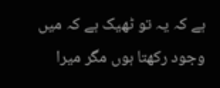ہے کہ یہ تو ٹھیک ہے کہ میں وجود رکھتا ہوں مگر میرا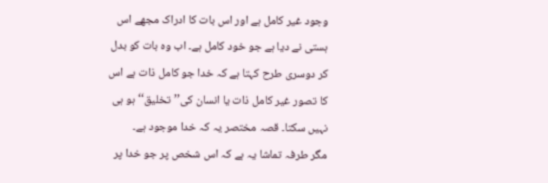وجود غیر کامل ہے اور اس بات کا ادراک مجھے اس ہستی نے دیا ہے جو خود کامل ہے۔ اب وہ بات کو بدل کر دوسری طرح کہتا ہے کہ خدا جو کامل ذات ہے اس کا تصور غیر کامل ذات یا انسان کی’’تخلیق‘‘ ہو ہی نہیں سکتا۔ قصہ مختصر یہ کہ خدا موجود ہے۔
مگر طرفہ تماشا یہ ہے کہ اس شخص پر جو خدا پر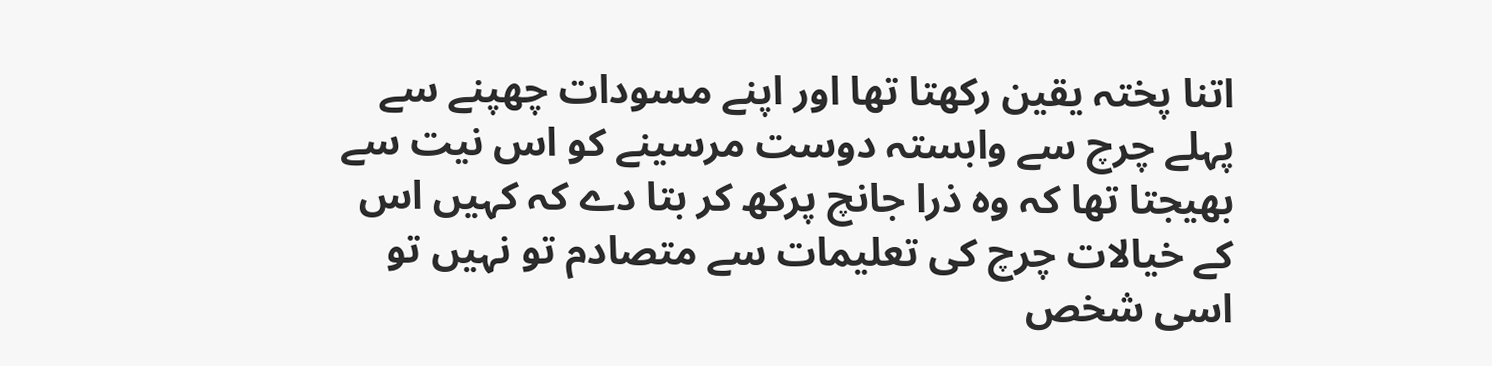اتنا پختہ یقین رکھتا تھا اور اپنے مسودات چھپنے سے پہلے چرچ سے وابستہ دوست مرسینے کو اس نیت سے بھیجتا تھا کہ وہ ذرا جانچ پرکھ کر بتا دے کہ کہیں اس کے خیالات چرچ کی تعلیمات سے متصادم تو نہیں تو اسی شخص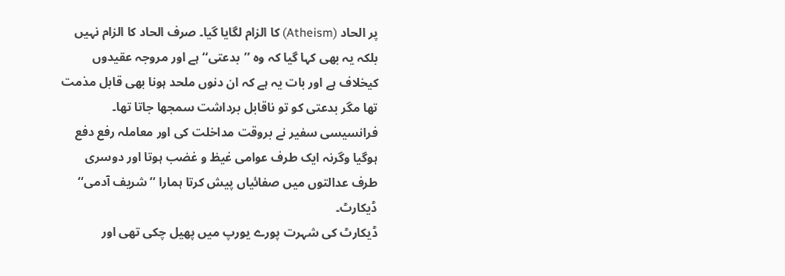پر الحاد (Atheism) کا الزام لگایا گیا۔ صرف الحاد کا الزام نہیں بلکہ یہ بھی کہا گیا کہ وہ ’’بدعتی‘‘ ہے اور مروجہ عقیدوں کیخلاف ہے اور بات یہ ہے کہ ان دنوں ملحد ہونا بھی قابل مذمت تھا مگر بدعتی کو تو ناقابل برداشت سمجھا جاتا تھا۔ فرانسیسی سفیر نے بروقت مداخلت کی اور معاملہ رفع دفع ہوگیا وگرنہ ایک طرف عوامی غیظ و غضب ہوتا اور دوسری طرف عدالتوں میں صفائیاں پیش کرتا ہمارا ’’شریف آدمی‘‘ ڈیکارٹ۔
ڈیکارٹ کی شہرت پورے یورپ میں پھیل چکی تھی اور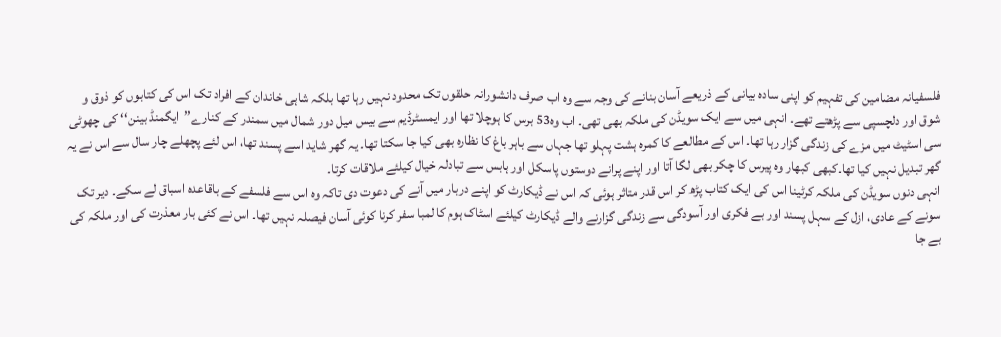فلسفیانہ مضامین کی تفہیم کو اپنی سادہ بیانی کے ذریعے آسان بنانے کی وجہ سے وہ اب صرف دانشورانہ حلقوں تک محدود نہیں رہا تھا بلکہ شاہی خاندان کے افراد تک اس کی کتابوں کو ذوق و شوق اور دلچسپی سے پڑھتے تھے۔ انہی میں سے ایک سویڈن کی ملکہ بھی تھی۔ اب وہ53 برس کا ہوچلا تھا اور ایمسٹرڈیم سے بیس میل دور شمال میں سمندر کے کنارے’’ایگمنڈ بینن‘‘ کی چھوٹی سی اسٹیٹ میں مزے کی زندگی گزار رہا تھا۔ اس کے مطالعے کا کمرہ ہشت پہلو تھا جہاں سے باہر باغ کا نظارہ بھی کیا جا سکتا تھا۔ یہ گھر شاید اسے پسند تھا، اس لئے پچھلے چار سال سے اس نے یہ گھر تبدیل نہیں کیا تھا۔کبھی کبھار وہ پیرس کا چکر بھی لگا آتا اور اپنے پرانے دوستوں پاسکل اور ہابس سے تبادلہ خیال کیلئے ملاقات کرتا۔
انہی دنوں سویڈن کی ملکہ کرٹینا اس کی ایک کتاب پڑھ کر اس قدر متاثر ہوئی کہ اس نے ڈیکارٹ کو اپنے دربار میں آنے کی دعوت دی تاکہ وہ اس سے فلسفے کے باقاعدہ اسباق لے سکے۔ دیر تک سونے کے عادی، ازل کے سہل پسند اور بے فکری اور آسودگی سے زندگی گزارنے والے ڈیکارٹ کیلئے اسٹاک ہوم کا لمبا سفر کرنا کوئی آسان فیصلہ نہیں تھا۔ اس نے کئی بار معذرت کی اور ملکہ کی بے جا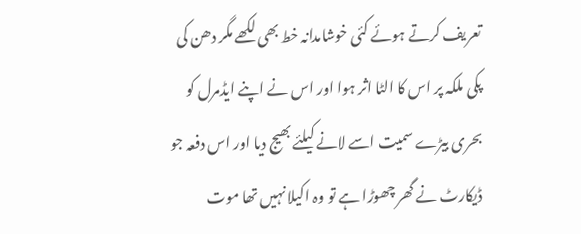تعریف کرتے ہوئے کئی خوشامدانہ خط بھی لکھے مگر دھن کی پکی ملکہ پر اس کا الٹا اثر ہوا اور اس نے اپنے ایڈمرل کو بحری بیڑے سمیت اسے لانے کیلئے بھیج دیا اور اس دفعہ جو ڈیکارٹ نے گھر چھوڑا ہے تو وہ اکیلا نہیں تھا موت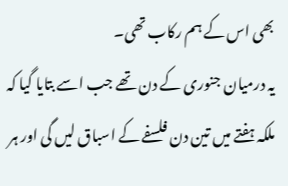بھی اس کے ہم رکاب تھی۔
یہ درمیان جنوری کے دن تھے جب اسے بتایا گیا کہ ملکہ ہفتے میں تین دن فلسفے کے اسباق لیں گی اور ہر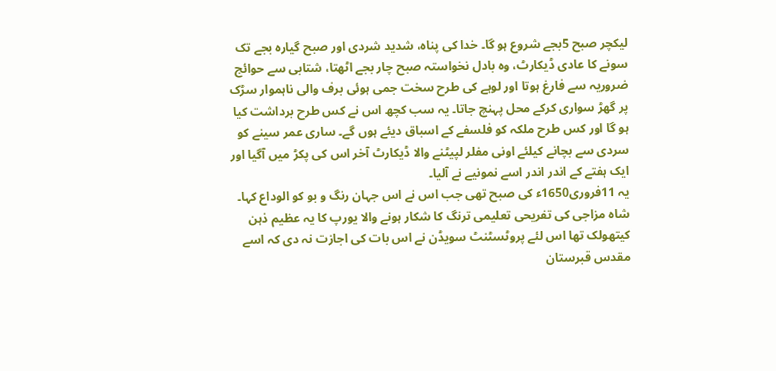لیکچر صبح 5بجے شروع ہو گا۔ خدا کی پناہ، شدید شردی اور صبح گیارہ بجے تک سونے کا عادی ڈیکارٹ، وہ بادل نخواستہ صبح چار بجے اٹھتا، شتابی سے حوائج ضروریہ سے فارغ ہوتا اور لوہے کی طرح سخت جمی ہوئی برف والی ناہموار سڑک پر گھڑ سواری کرکے محل پہنچ جاتا۔ یہ سب کچھ اس نے کس طرح برداشت کیا ہو گا اور کس طرح ملکہ کو فلسفے کے اسباق دیئے ہوں گے۔ ساری عمر سینے کو سردی سے بچانے کیلئے اونی مفلر لپیٹنے والا ڈیکارٹ آخر اس کی پکڑ میں آگیا اور ایک ہفتے کے اندر اندر اسے نمونیے نے آلیا۔
یہ 11فروری1650ء کی صبح تھی جب اس نے اس جہان رنگ و بو کو الوداع کہا۔ شاہ مزاجی کی تفریحی تعلیمی ترنگ کا شکار ہونے والا یورپ کا یہ عظیم ذہن کیتھولک تھا اس لئے پروٹسٹنٹ سویڈن نے اس بات کی اجازت نہ دی کہ اسے مقدس قبرستان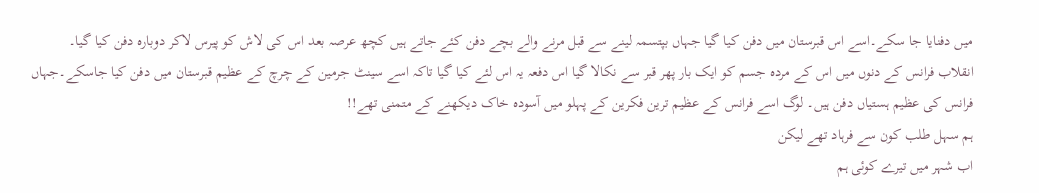میں دفنایا جا سکے۔اسے اس قبرستان میں دفن کیا گیا جہاں بپتسمہ لینے سے قبل مرنے والے بچے دفن کئے جاتے ہیں کچھ عرصہ بعد اس کی لاش کو پیرس لاکر دوبارہ دفن کیا گیا۔
انقلاب فرانس کے دنوں میں اس کے مردہ جسم کو ایک بار پھر قبر سے نکالا گیا اس دفعہ یہ اس لئے کیا گیا تاکہ اسے سینٹ جرمین کے چرچ کے عظیم قبرستان میں دفن کیا جاسکے۔جہاں فرانس کی عظیم ہستیاں دفن ہیں۔ لوگ اسے فرانس کے عظیم ترین فکرین کے پہلو میں آسودہ خاک دیکھنے کے متمنی تھے!!
ہم سہل طلب کون سے فرہاد تھے لیکن
اب شہر میں تیرے کوئی ہم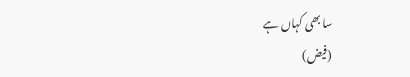سا بھی کہاں ہے
(فیض)